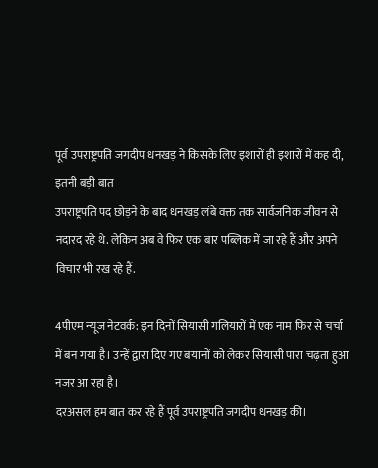पूर्व उपराष्ट्रपति जगदीप धनखड़ ने किसके लिए इशारों ही इशारों में कह दी, इतनी बड़ी बात
उपराष्ट्रपति पद छोड़ने के बाद धनखड़ लंबे वक्त तक सार्वजनिक जीवन से नदारद रहे थे. लेकिन अब वे फिर एक बार पब्लिक में जा रहे हैं और अपने विचार भी रख रहे हैं.

4पीएम न्यूज नेटवर्क: इन दिनों सियासी गलियारों में एक नाम फिर से चर्चा में बन गया है। उन्हें द्वारा दिए गए बयानों को लेकर सियासी पारा चढ़ता हुआ नजर आ रहा है।
दरअसल हम बात कर रहे हैं पूर्व उपराष्ट्रपति जगदीप धनखड़ की।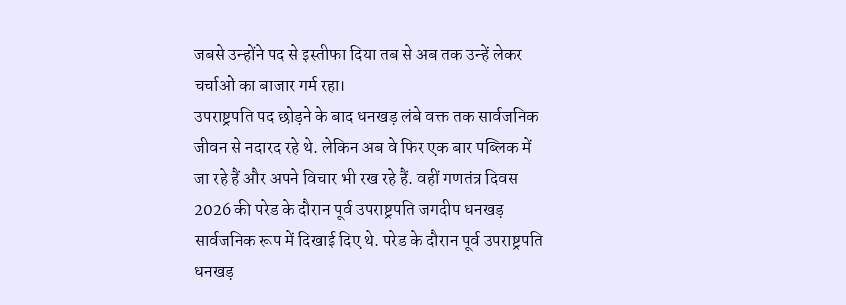जबसे उन्होंने पद से इस्तीफा दिया तब से अब तक उन्हें लेकर चर्चाओं का बाजार गर्म रहा।
उपराष्ट्रपति पद छोड़ने के बाद धनखड़ लंबे वक्त तक सार्वजनिक जीवन से नदारद रहे थे. लेकिन अब वे फिर एक बार पब्लिक में जा रहे हैं और अपने विचार भी रख रहे हैं. वहीं गणतंत्र दिवस 2026 की परेड के दौरान पूर्व उपराष्ट्रपति जगदीप धनखड़ सार्वजनिक रूप में दिखाई दिए थे. परेड के दौरान पूर्व उपराष्ट्रपति धनखड़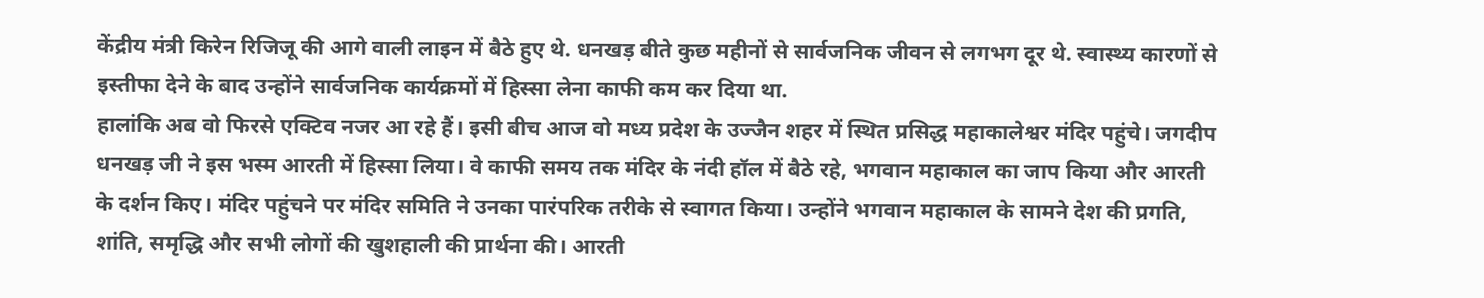केंद्रीय मंत्री किरेन रिजिजू की आगे वाली लाइन में बैठे हुए थे. धनखड़ बीते कुछ महीनों से सार्वजनिक जीवन से लगभग दूर थे. स्वास्थ्य कारणों से इस्तीफा देने के बाद उन्होंने सार्वजनिक कार्यक्रमों में हिस्सा लेना काफी कम कर दिया था.
हालांकि अब वो फिरसे एक्टिव नजर आ रहे हैं। इसी बीच आज वो मध्य प्रदेश के उज्जैन शहर में स्थित प्रसिद्ध महाकालेश्वर मंदिर पहुंचे। जगदीप धनखड़ जी ने इस भस्म आरती में हिस्सा लिया। वे काफी समय तक मंदिर के नंदी हॉल में बैठे रहे, भगवान महाकाल का जाप किया और आरती के दर्शन किए। मंदिर पहुंचने पर मंदिर समिति ने उनका पारंपरिक तरीके से स्वागत किया। उन्होंने भगवान महाकाल के सामने देश की प्रगति, शांति, समृद्धि और सभी लोगों की खुशहाली की प्रार्थना की। आरती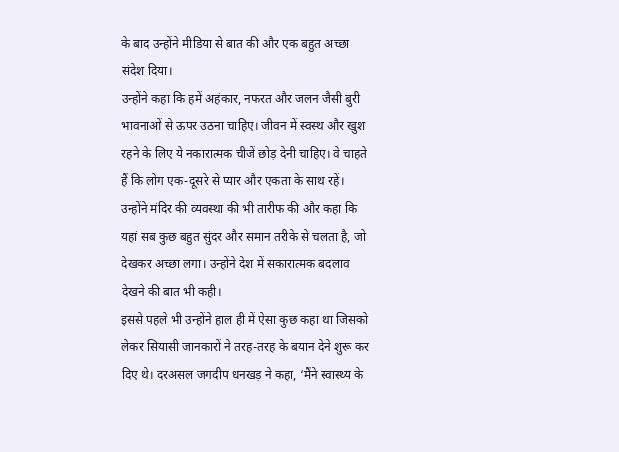के बाद उन्होंने मीडिया से बात की और एक बहुत अच्छा संदेश दिया।
उन्होंने कहा कि हमें अहंकार, नफरत और जलन जैसी बुरी भावनाओं से ऊपर उठना चाहिए। जीवन में स्वस्थ और खुश रहने के लिए ये नकारात्मक चीजें छोड़ देनी चाहिए। वे चाहते हैं कि लोग एक-दूसरे से प्यार और एकता के साथ रहें। उन्होंने मंदिर की व्यवस्था की भी तारीफ की और कहा कि यहां सब कुछ बहुत सुंदर और समान तरीके से चलता है, जो देखकर अच्छा लगा। उन्होंने देश में सकारात्मक बदलाव देखने की बात भी कही।
इससे पहले भी उन्होंने हाल ही में ऐसा कुछ कहा था जिसको लेकर सियासी जानकारों ने तरह-तरह के बयान देने शुरू कर दिए थे। दरअसल जगदीप धनखड़ ने कहा, ‘मैंने स्वास्थ्य के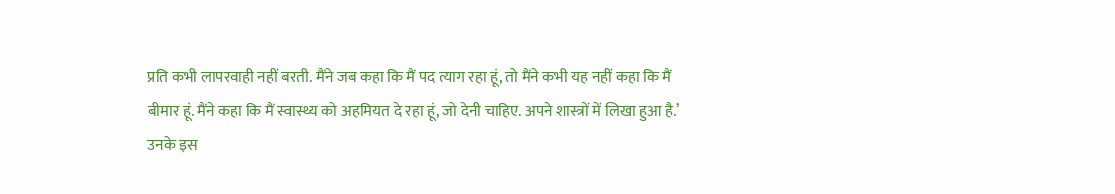प्रति कभी लापरवाही नहीं बरती. मैंने जब कहा कि मैं पद त्याग रहा हूं, तो मैंने कभी यह नहीं कहा कि मैं बीमार हूं. मैंने कहा कि मैं स्वास्थ्य को अहमियत दे रहा हूं, जो देनी चाहिए. अपने शास्त्रों में लिखा हुआ है.’ उनके इस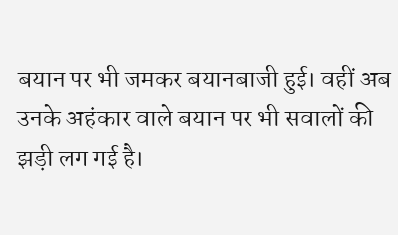बयान पर भी जमकर बयानबाजी हुई। वहीं अब उनके अहंकार वाले बयान पर भी सवालों की झड़ी लग गई है।